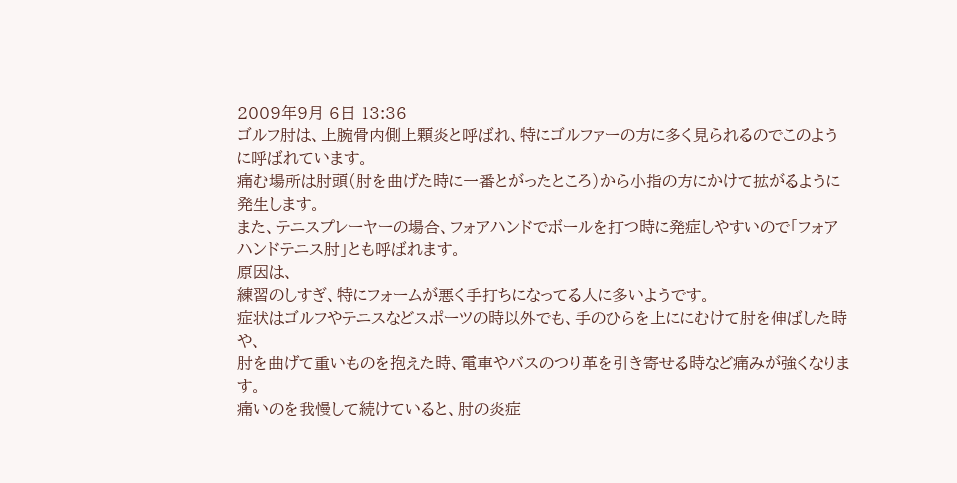2009年9月 6日 13:36
ゴルフ肘は、上腕骨内側上顆炎と呼ばれ、特にゴルファーの方に多く見られるのでこのように呼ばれています。
痛む場所は肘頭(肘を曲げた時に一番とがったところ)から小指の方にかけて拡がるように発生します。
また、テニスプレーヤーの場合、フォアハンドでボールを打つ時に発症しやすいので「フォアハンドテニス肘」とも呼ばれます。
原因は、
練習のしすぎ、特にフォームが悪く手打ちになってる人に多いようです。
症状はゴルフやテニスなどスポーツの時以外でも、手のひらを上ににむけて肘を伸ばした時や、
肘を曲げて重いものを抱えた時、電車やバスのつり革を引き寄せる時など痛みが強くなります。
痛いのを我慢して続けていると、肘の炎症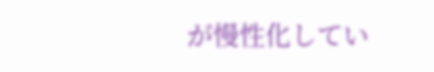が慢性化してい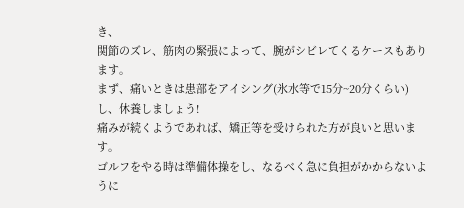き、
関節のズレ、筋肉の緊張によって、腕がシビレてくるケースもあります。
まず、痛いときは患部をアイシング(氷水等で15分~20分くらい)し、休養しましょう!
痛みが続くようであれば、矯正等を受けられた方が良いと思います。
ゴルフをやる時は準備体操をし、なるべく急に負担がかからないように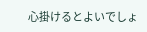心掛けるとよいでしょ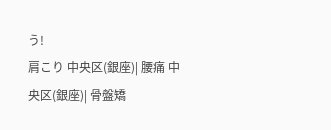う!
肩こり 中央区(銀座)| 腰痛 中央区(銀座)| 骨盤矯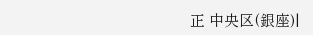正 中央区(銀座)|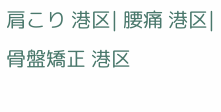肩こり 港区| 腰痛 港区| 骨盤矯正 港区